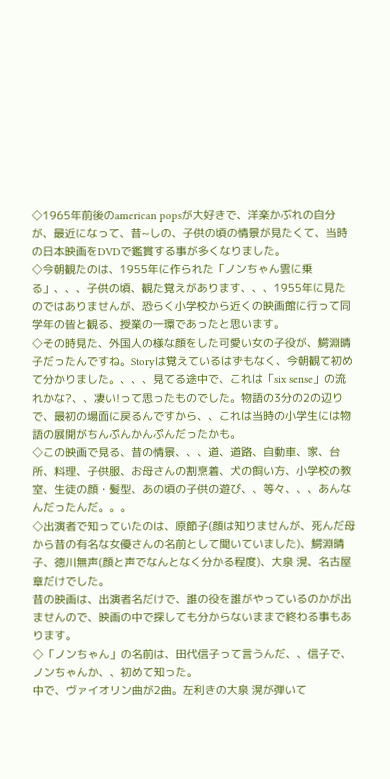◇1965年前後のamerican popsが大好きで、洋楽かぶれの自分が、最近になって、昔~しの、子供の頃の情景が見たくて、当時の日本映画をDVDで鑑賞する事が多くなりました。
◇今朝観たのは、1955年に作られた「ノンちゃん雲に乗る」、、、子供の頃、観た覚えがあります、、、1955年に見たのではありませんが、恐らく小学校から近くの映画館に行って同学年の皆と観る、授業の一環であったと思います。
◇その時見た、外国人の様な顔をした可愛い女の子役が、鰐淵晴子だったんですね。Storyは覚えているはずもなく、今朝観て初めて分かりました。、、、見てる途中で、これは「six sense」の流れかな?、、凄い!って思ったものでした。物語の3分の2の辺りで、最初の場面に戻るんですから、、これは当時の小学生には物語の展開がちんぷんかんぷんだったかも。
◇この映画で見る、昔の情景、、、道、道路、自動車、家、台所、料理、子供服、お母さんの割烹着、犬の飼い方、小学校の教室、生徒の顔・髪型、あの頃の子供の遊び、、等々、、、あんなんだったんだ。。。
◇出演者で知っていたのは、原節子(顔は知りませんが、死んだ母から昔の有名な女優さんの名前として聞いていました)、鰐淵晴子、徳川無声(顔と声でなんとなく分かる程度)、大泉 滉、名古屋 章だけでした。
昔の映画は、出演者名だけで、誰の役を誰がやっているのかが出ませんので、映画の中で探しても分からないままで終わる事もあります。
◇「ノンちゃん」の名前は、田代信子って言うんだ、、信子で、ノンちゃんか、、初めて知った。
中で、ヴァイオリン曲が2曲。左利きの大泉 滉が弾いて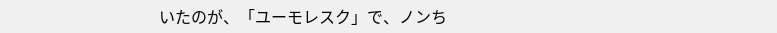いたのが、「ユーモレスク」で、ノンち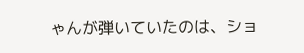ゃんが弾いていたのは、ショ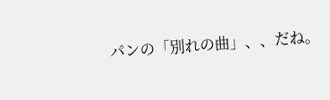パンの「別れの曲」、、だね。